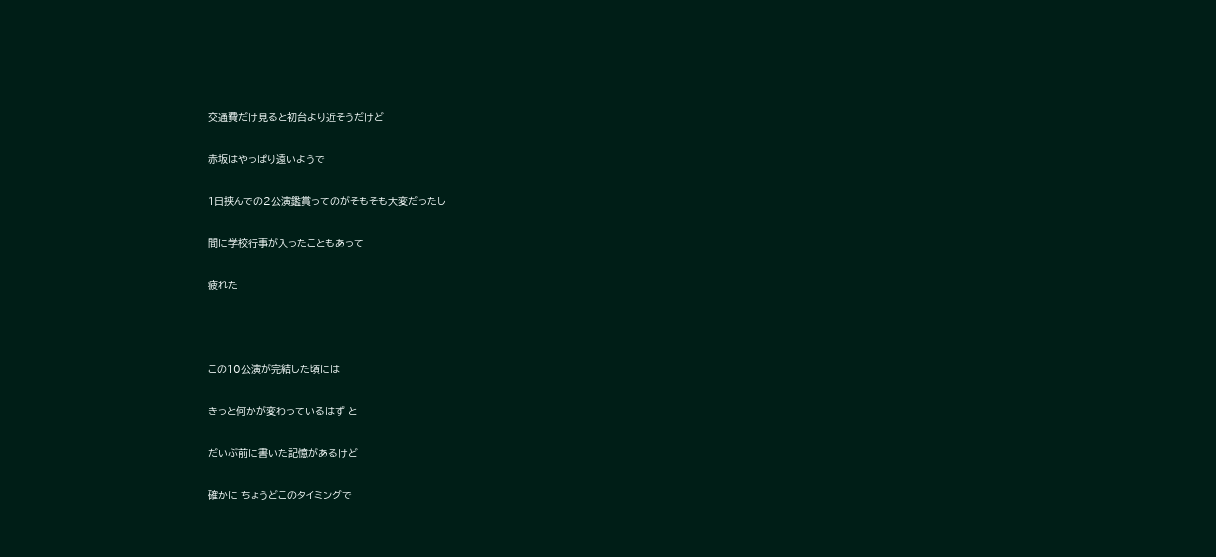交通費だけ見ると初台より近そうだけど

赤坂はやっぱり遠いようで

1日挟んでの2公演鑑賞ってのがそもそも大変だったし

間に学校行事が入ったこともあって

疲れた



この10公演が完結した頃には

きっと何かが変わっているはず と

だいぶ前に書いた記憶があるけど

確かに ちょうどこのタイミングで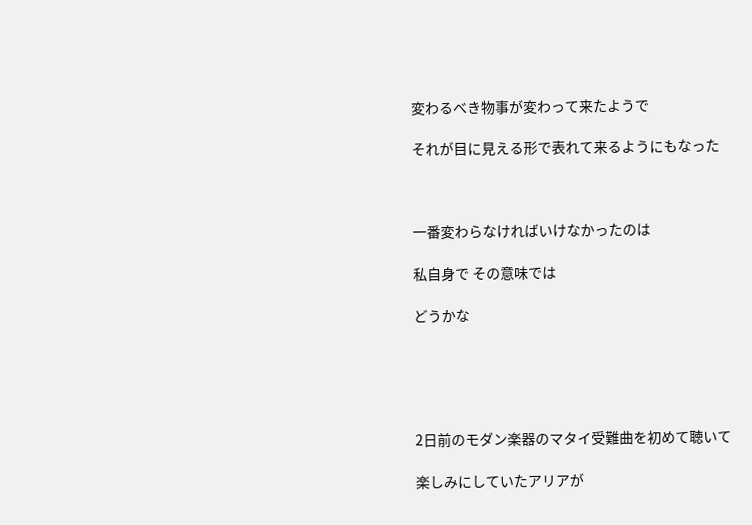変わるべき物事が変わって来たようで

それが目に見える形で表れて来るようにもなった



一番変わらなければいけなかったのは

私自身で その意味では

どうかな





2日前のモダン楽器のマタイ受難曲を初めて聴いて

楽しみにしていたアリアが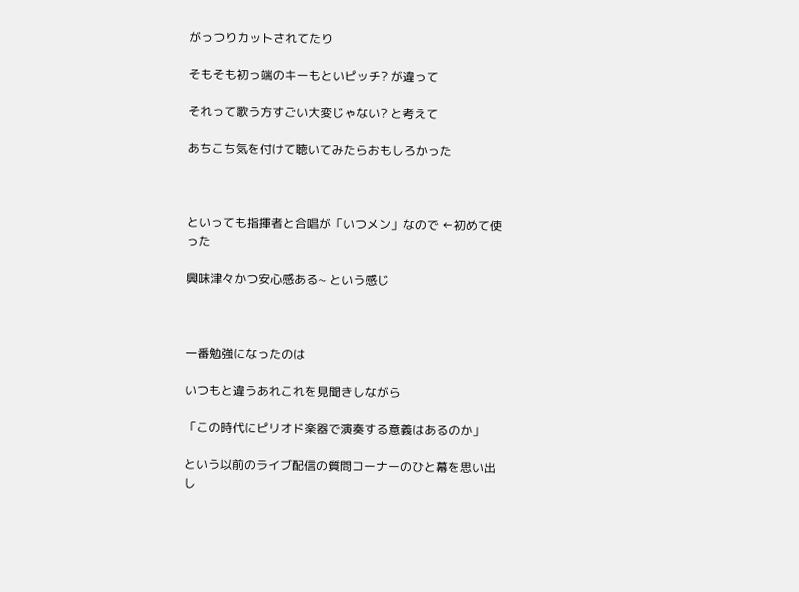がっつりカットされてたり

そもそも初っ端のキーもといピッチ? が違って

それって歌う方すごい大変じゃない? と考えて

あちこち気を付けて聴いてみたらおもしろかった



といっても指揮者と合唱が「いつメン」なので ←初めて使った

興味津々かつ安心感ある~ という感じ



一番勉強になったのは

いつもと違うあれこれを見聞きしながら

「この時代にピリオド楽器で演奏する意義はあるのか」

という以前のライブ配信の質問コーナーのひと幕を思い出し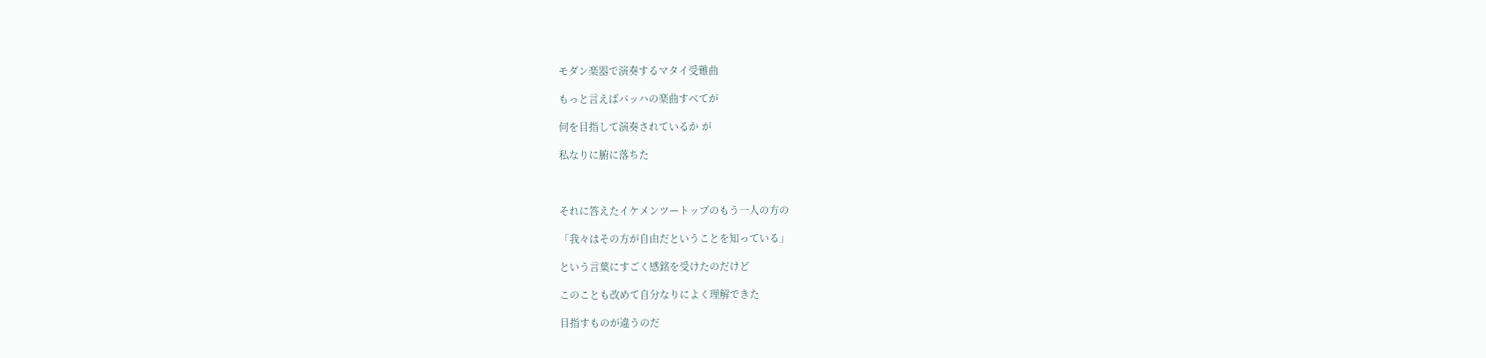モダン楽器で演奏するマタイ受難曲

もっと言えばバッハの楽曲すべてが

何を目指して演奏されているか が

私なりに腑に落ちた



それに答えたイケメンツートップのもう一人の方の

「我々はその方が自由だということを知っている」

という言葉にすごく感銘を受けたのだけど

このことも改めて自分なりによく理解できた

目指すものが違うのだ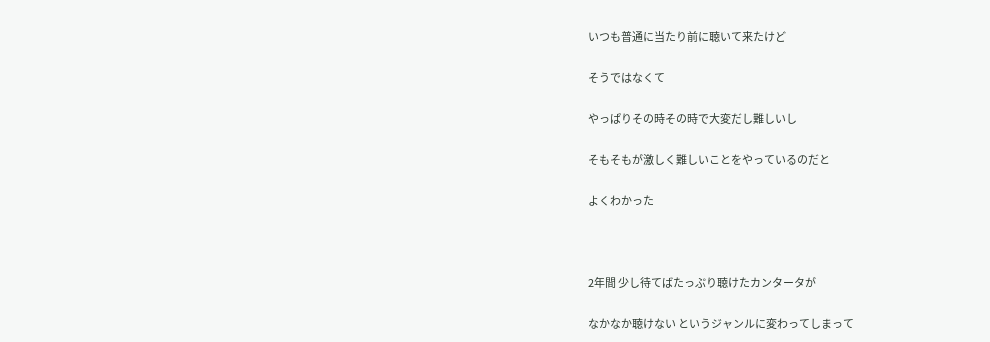いつも普通に当たり前に聴いて来たけど

そうではなくて

やっぱりその時その時で大変だし難しいし

そもそもが激しく難しいことをやっているのだと

よくわかった



2年間 少し待てばたっぷり聴けたカンタータが

なかなか聴けない というジャンルに変わってしまって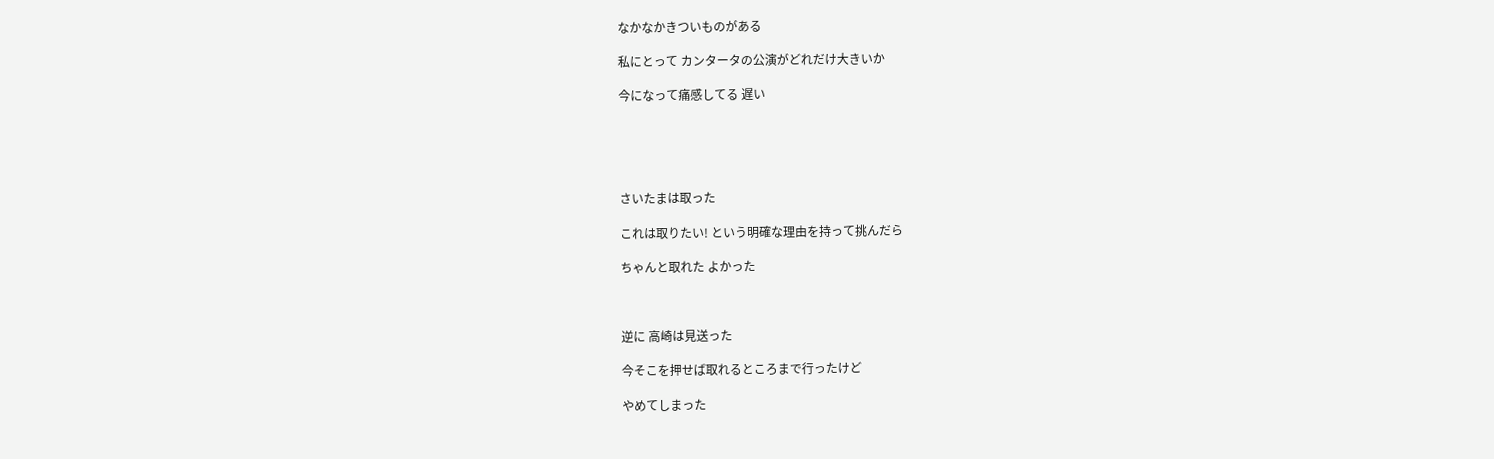なかなかきついものがある

私にとって カンタータの公演がどれだけ大きいか

今になって痛感してる 遅い





さいたまは取った

これは取りたい! という明確な理由を持って挑んだら

ちゃんと取れた よかった



逆に 高崎は見送った

今そこを押せば取れるところまで行ったけど

やめてしまった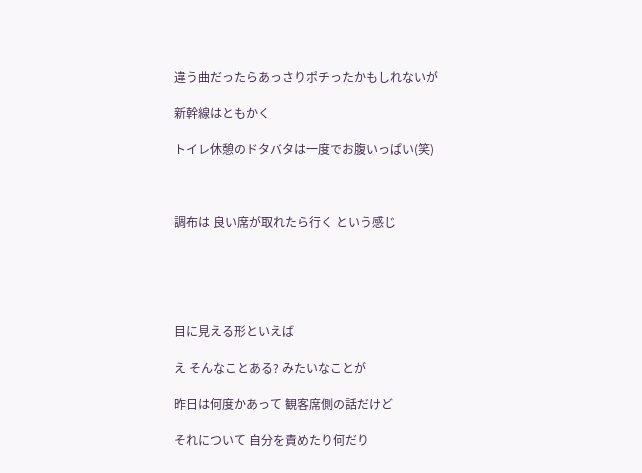違う曲だったらあっさりポチったかもしれないが

新幹線はともかく

トイレ休憩のドタバタは一度でお腹いっぱい(笑)



調布は 良い席が取れたら行く という感じ





目に見える形といえば

え そんなことある? みたいなことが

昨日は何度かあって 観客席側の話だけど

それについて 自分を責めたり何だり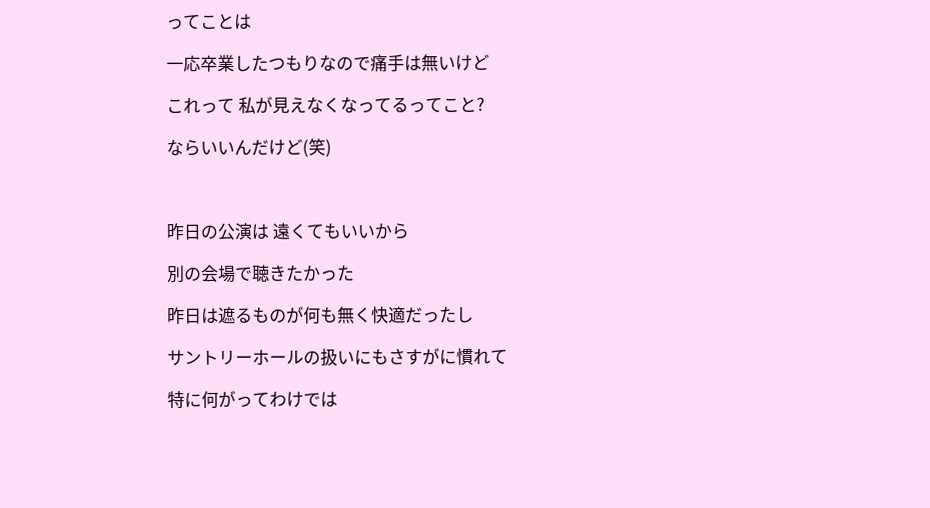ってことは

一応卒業したつもりなので痛手は無いけど

これって 私が見えなくなってるってこと?

ならいいんだけど(笑)



昨日の公演は 遠くてもいいから

別の会場で聴きたかった

昨日は遮るものが何も無く快適だったし

サントリーホールの扱いにもさすがに慣れて

特に何がってわけでは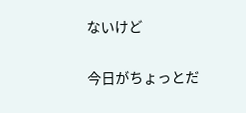ないけど

今日がちょっとだ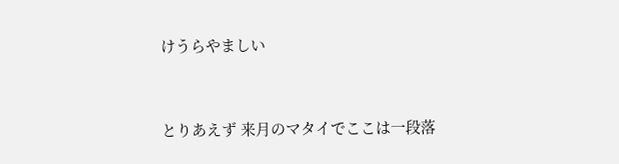けうらやましい



とりあえず 来月のマタイでここは一段落